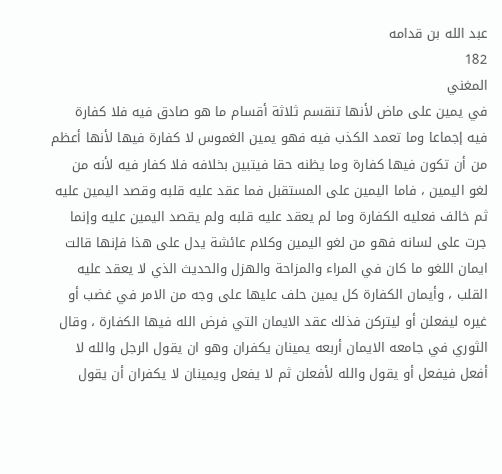عبد الله بن قدامه
182
المغني
في يمين على ماض لأنها تنقسم ثلاثة أقسام ما هو صادق فيه فلا كفارة فيه إجماعا وما تعمد الكذب فيه فهو يمين الغموس لا كفارة فيها لأنها أعظم من أن تكون فيها كفارة وما يظنه حقا فيتبين بخلافه فلا كفار فيه لأنه من لغو اليمين ، فاما اليمين على المستقبل فما عقد عليه قلبه وقصد اليمين عليه ثم خالف فعليه الكفارة وما لم يعقد عليه قلبه ولم يقصد اليمين عليه وإنما جرت على لسانه فهو من لغو اليمين وكلام عائشة يدل على هذا فإنها قالت ايمان اللغو ما كان في المراء والمزاحة والهزل والحديث الذي لا يعقد عليه القلب ، وأيمان الكفارة كل يمين حلف عليها على وجه من الامر في غضب أو غيره ليفعلن أو ليتركن فذلك عقد الايمان التي فرض الله فيها الكفارة ، وقال الثوري في جامعه الايمان أربعه يمينان يكفران وهو ان يقول الرجل والله لا أفعل فيفعل أو يقول والله لأفعلن ثم لا يفعل ويمينان لا يكفران أن يقول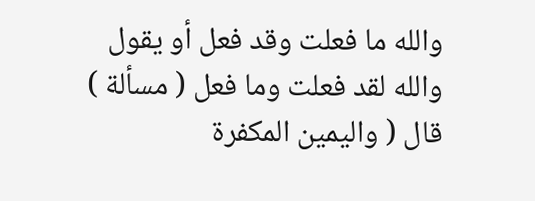والله ما فعلت وقد فعل أو يقول والله لقد فعلت وما فعل ( مسألة ) قال ( واليمين المكفرة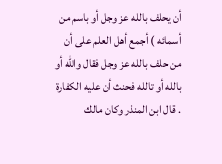أن يحلف بالله عز وجل أو باسم من أسمائه ) أجمع أهل العلم على أن من حلف بالله عز وجل فقال والله أو بالله أو تالله فحنث أن عليه الكفارة . قال ابن المنذر وكان مالك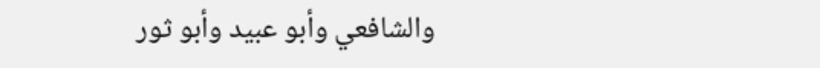والشافعي وأبو عبيد وأبو ثور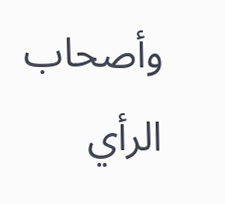وأصحاب الرأي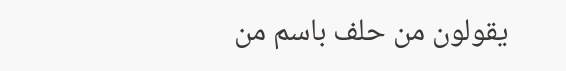يقولون من حلف باسم من